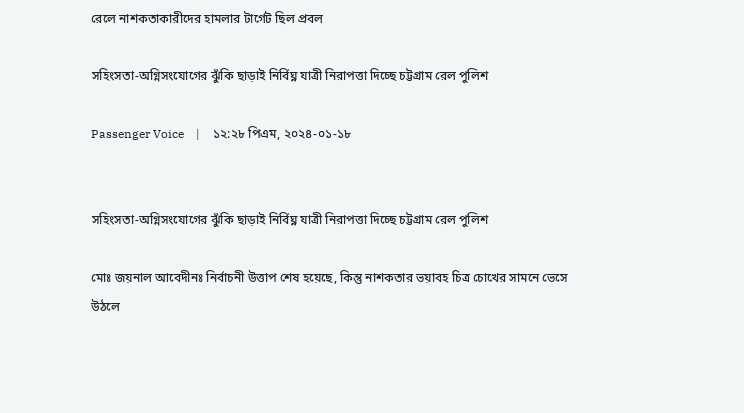রেলে নাশকতাকারীদের হামলার টার্গেট ছিল প্রবল

সহিংসতা-অগ্নিসংযোগের ঝুঁকি ছাড়াই নির্বিঘ্ন যাত্রী নিরাপত্তা দিচ্ছে চট্টগ্রাম রেল পুলিশ

Passenger Voice    |    ১২:২৮ পিএম, ২০২৪-০১-১৮


সহিংসতা-অগ্নিসংযোগের ঝুঁকি ছাড়াই নির্বিঘ্ন যাত্রী নিরাপত্তা দিচ্ছে চট্টগ্রাম রেল পুলিশ

মোঃ জয়নাল আবেদীনঃ নির্বাচনী উত্তাপ শেষ হয়েছে, কিন্তু নাশকতার ভয়াবহ চিত্র চোখের সামনে ভেসে উঠলে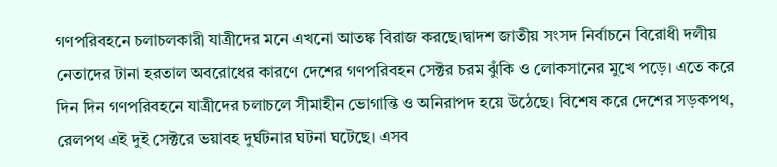গণপরিবহনে চলাচলকারী যাত্রীদের মনে এখনো আতঙ্ক বিরাজ করছে।দ্বাদশ জাতীয় সংসদ নির্বাচনে বিরোধী দলীয় নেতাদের টানা হরতাল অবরোধের কারণে দেশের গণপরিবহন সেক্টর চরম ঝুঁকি ও লোকসানের মুখে পড়ে। এতে করে দিন দিন গণপরিবহনে যাত্রীদের চলাচলে সীমাহীন ভোগান্তি ও অনিরাপদ হয়ে উঠেছে। বিশেষ করে দেশের সড়কপথ, রেলপথ এই দুই সেক্টরে ভয়াবহ দুর্ঘটনার ঘটনা ঘটেছে। এসব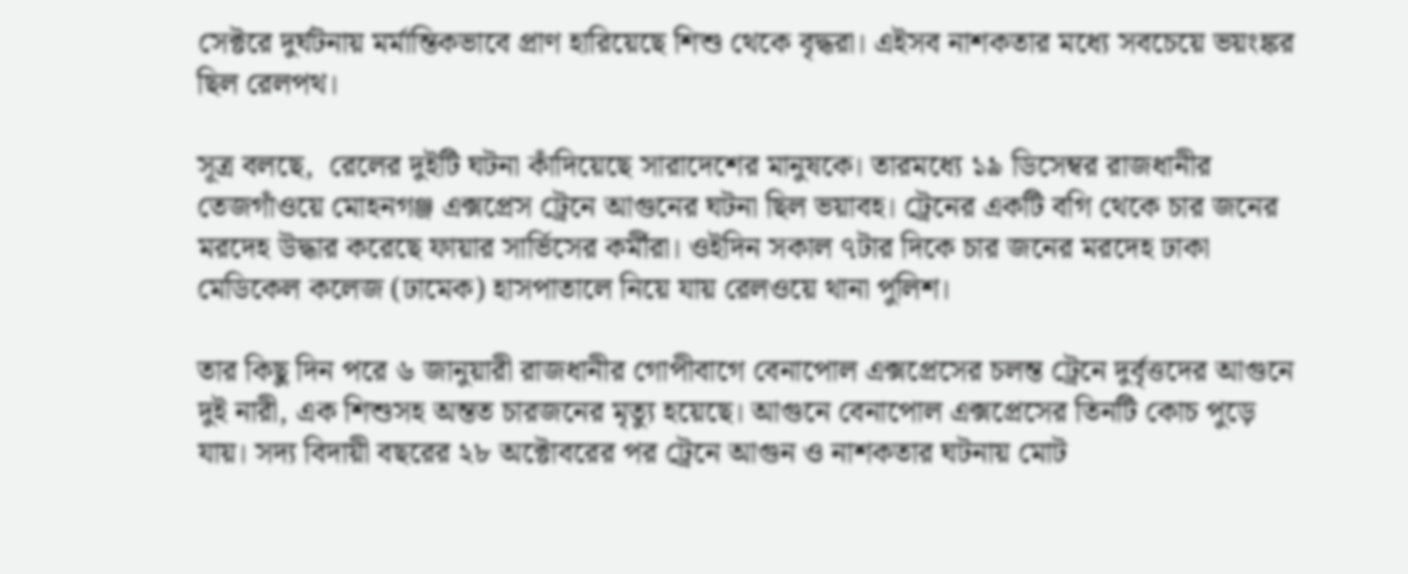সেক্টরে দুর্ঘটনায় মর্মান্তিকভাবে প্রাণ হারিয়েছে শিশু থেকে বৃদ্ধরা। এইসব নাশকতার মধ্যে সবচেয়ে ভয়ংঙ্কর ছিল রেলপথ।

সূত্র বলছে,  রেলের দুইটি ঘটনা কাঁদিয়েছে সারাদেশের মানুষকে। তারমধ্যে ১৯ ডিসেম্বর রাজধানীর তেজগাঁওয়ে মোহনগঞ্জ এক্সপ্রেস ট্রেনে আগুনের ঘটনা ছিল ভয়াবহ। ট্রেনের একটি বগি থেকে চার জনের মরদেহ উদ্ধার করেছে ফায়ার সার্ভিসের কর্মীরা। ওইদিন সকাল ৭টার দিকে চার জনের মরদেহ ঢাকা মেডিকেল কলেজ (ঢামেক) হাসপাতালে নিয়ে যায় রেলওয়ে থানা পুলিশ।

তার কিছু দিন পরে ৬ জানুয়ারী রাজধানীর গোপীবাগে বেনাপোল এক্সপ্রেসের চলন্ত ট্রেনে দুর্বৃত্তদের আগুনে দুই নারী, এক শিশুসহ অন্তত চারজনের মৃত্যু হয়েছে। আগুনে বেনাপোল এক্সপ্রেসের তিনটি কোচ পুড়ে যায়। সদ্য বিদায়ী বছরের ২৮ অক্টোবরের পর ট্রেনে আগুন ও নাশকতার ঘটনায় মোট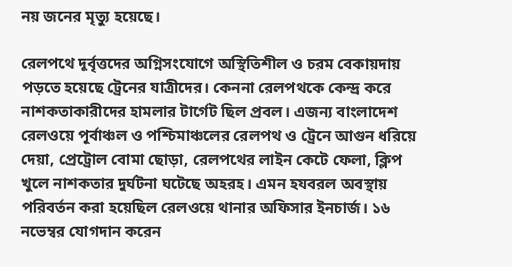নয় জনের মৃত্যু হয়েছে।

রেলপথে দূর্বৃত্তদের অগ্নিসংযোগে অস্থিতিশীল ও চরম বেকায়দায় পড়তে হয়েছে ট্রেনের যাত্রীদের। কেননা রেলপথকে কেন্দ্র করে নাশকতাকারীদের হামলার টার্গেট ছিল প্রবল। এজন্য বাংলাদেশ রেলওয়ে পূর্বাঞ্চল ও পশ্চিমাঞ্চলের রেলপথ ও ট্রেনে আগুন ধরিয়ে দেয়া, প্রেট্রোল বোমা ছোড়া, রেলপথের লাইন কেটে ফেলা, ক্লিপ খুলে নাশকতার দুর্ঘটনা ঘটেছে অহরহ। এমন হযবরল অবস্থায় পরিবর্তন করা হয়েছিল রেলওয়ে থানার অফিসার ইনচার্জ। ১৬ নভেম্বর যোগদান করেন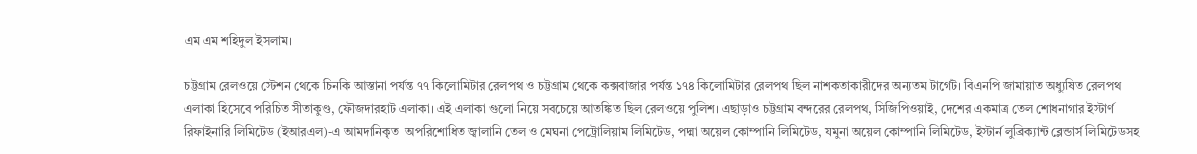এম এম শহিদুল ইসলাম।

চট্টগ্রাম রেলওয়ে স্টেশন থেকে চিনকি আস্তানা পর্যন্ত ৭৭ কিলোমিটার রেলপথ ও চট্টগ্রাম থেকে কক্সবাজার পর্যন্ত ১৭৪ কিলোমিটার রেলপথ ছিল নাশকতাকারীদের অন্যতম টার্গেট। বিএনপি জামায়াত অধ্যুষিত রেলপথ এলাকা হিসেবে পরিচিত সীতাকুণ্ড, ফৌজদারহাট এলাকা। এই এলাকা গুলো নিয়ে সবচেয়ে আতঙ্কিত ছিল রেলওয়ে পুলিশ। এছাড়াও চট্টগ্রাম বন্দরের রেলপথ, সিজিপিওয়াই, দেশের একমাত্র তেল শোধনাগার ইস্টার্ণ রিফাইনারি লিমিটেড (ইআরএল)-এ আমদানিকৃত  অপরিশোধিত জ্বালানি তেল ও মেঘনা পেট্রোলিয়াম লিমিটেড, পদ্মা অয়েল কোম্পানি লিমিটেড, যমুনা অয়েল কোম্পানি লিমিটেড, ইস্টার্ন লুব্রিক্যান্ট ব্লেন্ডার্স লিমিটেডসহ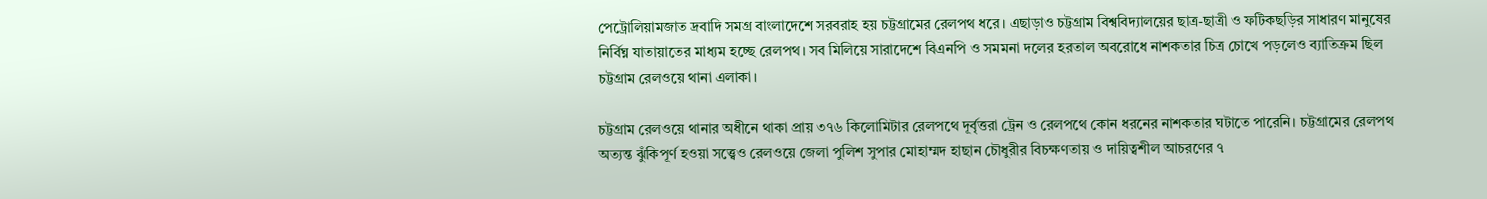পেট্রোলিয়ামজাত দ্রবাদি সমগ্র বাংলাদেশে সরবরাহ হয় চট্টগ্রামের রেলপথ ধরে। এছাড়াও চট্টগ্রাম বিশ্ববিদ্যালয়ের ছাত্র-ছাত্রী ও ফটিকছড়ির সাধারণ মানুষের নির্বিঘ্ন যাতায়াতের মাধ্যম হচ্ছে রেলপথ। সব মিলিয়ে সারাদেশে বিএনপি ও সমমনা দলের হরতাল অবরোধে নাশকতার চিত্র চোখে পড়লেও ব্যাতিক্রম ছিল চট্টগ্রাম রেলওয়ে থানা এলাকা।

চট্টগ্রাম রেলওয়ে থানার অধীনে থাকা প্রায় ৩৭৬ কিলোমিটার রেলপথে দূর্বৃত্তরা ট্রেন ও রেলপথে কোন ধরনের নাশকতার ঘটাতে পারেনি। চট্টগ্রামের রেলপথ অত্যন্ত ঝুঁকিপূর্ণ হওয়া সত্ত্বেও রেলওয়ে জেলা পুলিশ সুপার মোহাম্মদ হাছান চৌধুরীর বিচক্ষণতায় ও দায়িত্বশীল আচরণের ৭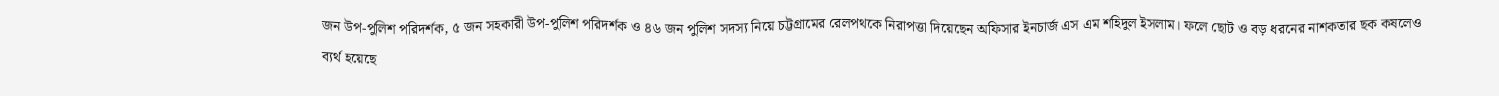জন উপ-পুলিশ পরিদর্শক, ৫ জন সহকারী উপ-পুলিশ পরিদর্শক ও ৪৬ জন পুলিশ সদস্য নিয়ে চট্টগ্রামের রেলপথকে নিরাপত্তা দিয়েছেন অফিসার ইনচার্জ এস এম শহিদুল ইসলাম। ফলে ছোট ও বড় ধরনের নাশকতার ছক কষলেও ব্যর্থ হয়েছে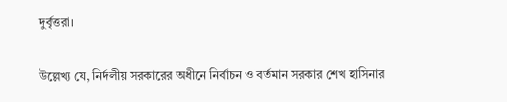দুর্বৃত্তরা।

উল্লেখ্য যে, নির্দলীয় সরকারের অধীনে নির্বাচন ও বর্তমান সরকার শেখ হাসিনার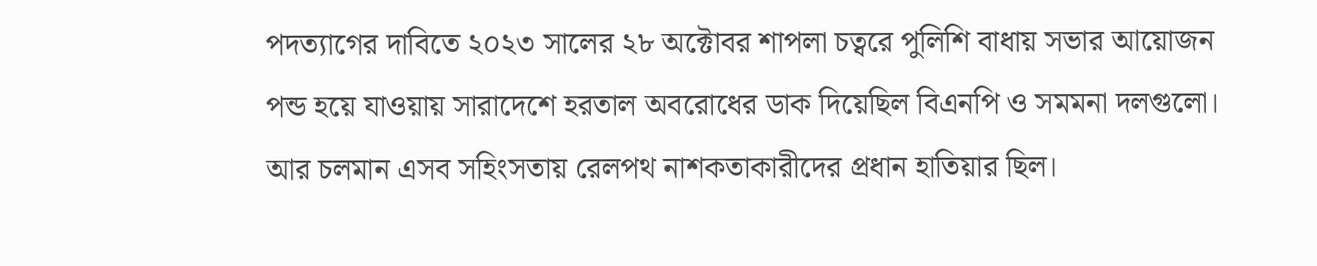পদত্যাগের দাবিতে ২০২৩ সালের ২৮ অক্টোবর শাপলা চত্বরে পুলিশি বাধায় সভার আয়োজন পন্ড হয়ে যাওয়ায় সারাদেশে হরতাল অবরোধের ডাক দিয়েছিল বিএনপি ও সমমনা দলগুলো। আর চলমান এসব সহিংসতায় রেলপথ নাশকতাকারীদের প্রধান হাতিয়ার ছিল।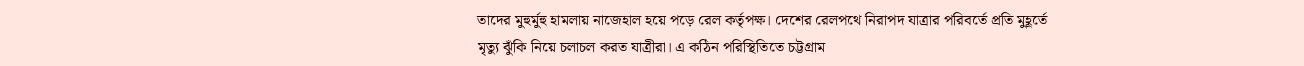তাদের মুহুর্মুহু হামলায় নাজেহাল হয়ে পড়ে রেল কর্তৃপক্ষ। দেশের রেলপথে নিরাপদ যাত্রার পরিবর্তে প্রতি মুহূর্তে মৃত্যু ঝুঁকি নিয়ে চলাচল করত যাত্রীরা। এ কঠিন পরিস্থিতিতে চট্টগ্রাম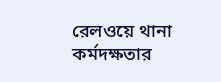রেলওয়ে থানা কর্মদক্ষতার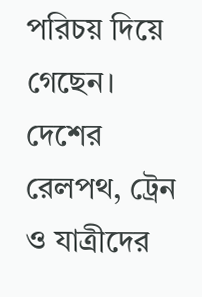পরিচয় দিয়ে গেছেন। দেশের রেলপথ, ট্রেন ও যাত্রীদের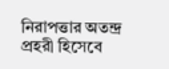নিরাপত্তার অতন্দ্র প্রহরী হিসেবে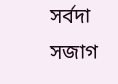সর্বদা সজাগ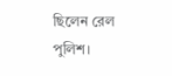ছিলেন রেল পুলিশ।